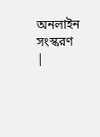অনলাইন সংস্করণ |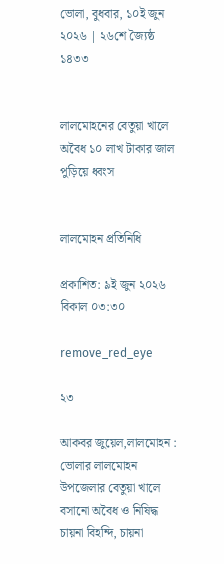ভোলা, বুধবার, ১০ই জুন ২০২৬ | ২৬শে জ্যৈষ্ঠ ১৪৩৩


লালমোহনের বেতুয়া খালে অবৈধ ১০ লাখ টাকার জাল পুড়িয়ে ধ্বংস


লালমোহন প্রতিনিধি

প্রকাশিত: ৯ই জুন ২০২৬ বিকাল ০৩:৩০

remove_red_eye

২৩

আকবর জুয়েল,লালমোহন : ভোলার লালমোহন উপজেলার বেতুয়া খালে বসানো অবৈধ ও নিষিদ্ধ চায়না বিহন্দি, চায়না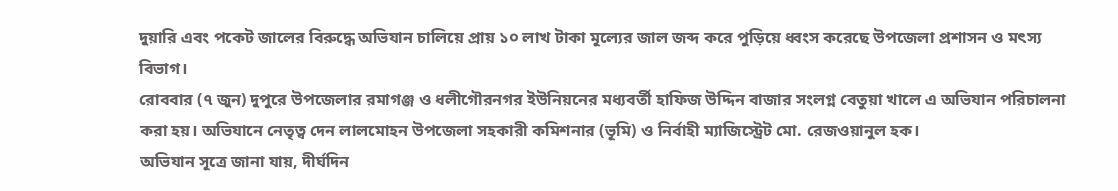দুয়ারি এবং পকেট জালের বিরুদ্ধে অভিযান চালিয়ে প্রায় ১০ লাখ টাকা মূল্যের জাল জব্দ করে পুড়িয়ে ধ্বংস করেছে উপজেলা প্রশাসন ও মৎস্য বিভাগ।
রোববার (৭ জুন) দুপুরে উপজেলার রমাগঞ্জ ও ধলীগৌরনগর ইউনিয়নের মধ্যবর্তী হাফিজ উদ্দিন বাজার সংলগ্ন বেতুয়া খালে এ অভিযান পরিচালনা করা হয়। অভিযানে নেতৃত্ব দেন লালমোহন উপজেলা সহকারী কমিশনার (ভূমি) ও নির্বাহী ম্যাজিস্ট্রেট মো. রেজওয়ানুল হক।
অভিযান সূত্রে জানা যায়, দীর্ঘদিন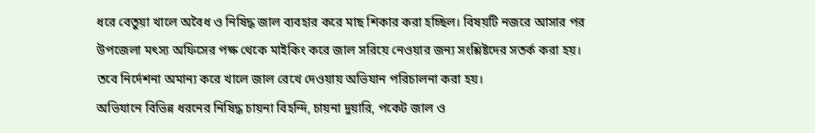ধরে বেতুয়া খালে অবৈধ ও নিষিদ্ধ জাল ব্যবহার করে মাছ শিকার করা হচ্ছিল। বিষয়টি নজরে আসার পর উপজেলা মৎস্য অফিসের পক্ষ থেকে মাইকিং করে জাল সরিয়ে নেওয়ার জন্য সংশ্লিষ্টদের সতর্ক করা হয়। তবে নির্দেশনা অমান্য করে খালে জাল রেখে দেওয়ায় অভিযান পরিচালনা করা হয়।
অভিযানে বিভিন্ন ধরনের নিষিদ্ধ চায়না বিহন্দি, চায়না দুয়ারি, পকেট জাল ও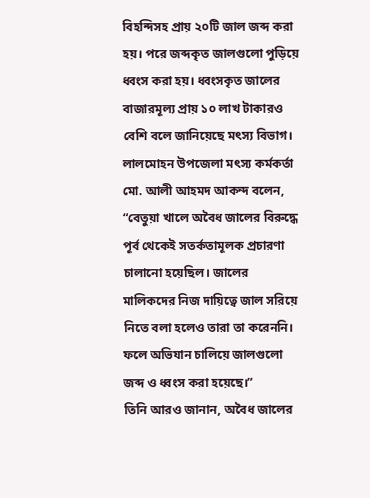বিহন্দিসহ প্রায় ২০টি জাল জব্দ করা হয়। পরে জব্দকৃত জালগুলো পুড়িয়ে ধ্বংস করা হয়। ধ্বংসকৃত জালের বাজারমূল্য প্রায় ১০ লাখ টাকারও বেশি বলে জানিয়েছে মৎস্য বিভাগ।
লালমোহন উপজেলা মৎস্য কর্মকর্তা মো. আলী আহমদ আকন্দ বলেন, “বেতুয়া খালে অবৈধ জালের বিরুদ্ধে পূর্ব থেকেই সতর্কতামূলক প্রচারণা চালানো হয়েছিল। জালের মালিকদের নিজ দায়িত্বে জাল সরিয়ে নিতে বলা হলেও তারা তা করেননি। ফলে অভিযান চালিয়ে জালগুলো জব্দ ও ধ্বংস করা হয়েছে।”
তিনি আরও জানান, অবৈধ জালের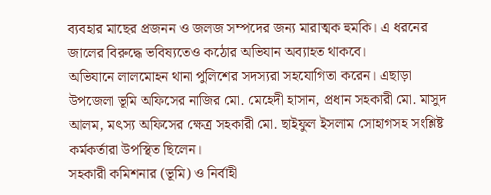ব্যবহার মাছের প্রজনন ও জলজ সম্পদের জন্য মারাত্মক হুমকি। এ ধরনের জালের বিরুদ্ধে ভবিষ্যতেও কঠোর অভিযান অব্যাহত থাকবে।
অভিযানে লালমোহন থানা পুলিশের সদস্যরা সহযোগিতা করেন। এছাড়া উপজেলা ভূমি অফিসের নাজির মো. মেহেদী হাসান, প্রধান সহকারী মো. মাসুদ আলম, মৎস্য অফিসের ক্ষেত্র সহকারী মো. ছাইফুল ইসলাম সোহাগসহ সংশ্লিষ্ট কর্মকর্তারা উপস্থিত ছিলেন।
সহকারী কমিশনার (ভূমি) ও নির্বাহী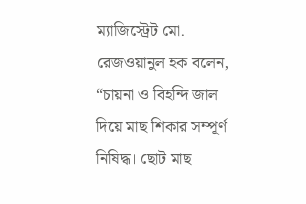ম্যাজিস্ট্রেট মো. রেজওয়ানুল হক বলেন, “চায়না ও বিহন্দি জাল দিয়ে মাছ শিকার সম্পূর্ণ নিষিদ্ধ। ছোট মাছ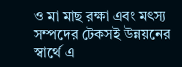ও মা মাছ রক্ষা এবং মৎস্য সম্পদের টেকসই উন্নয়নের স্বার্থে এ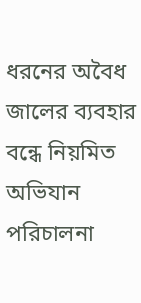ধরনের অবৈধ জালের ব্যবহার বন্ধে নিয়মিত অভিযান পরিচালনা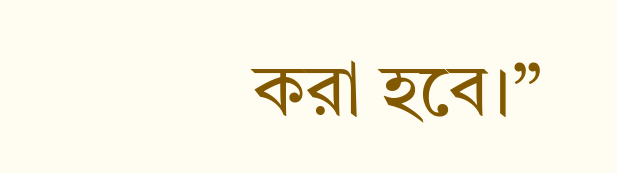করা হবে।”